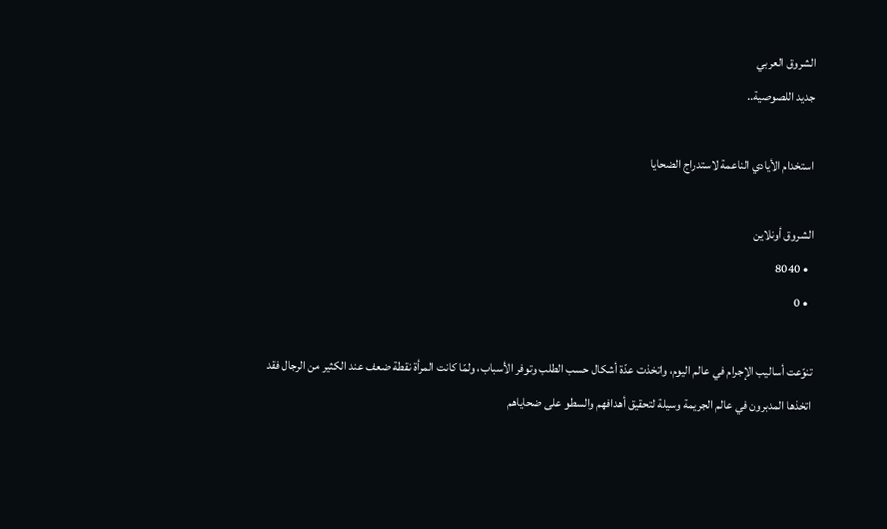الشروق العربي
جديد اللصوصية..

استخدام الأيادي الناعمة لاستدراج الضحايا

الشروق أونلاين
  • 8040
  • 0

تنوّعت أساليب الإجرام في عالم اليوم، واتخذت عدّة أشكال حسب الطلب وتوفر الأسباب، ولمّا كانت المرأة نقطة ضعف عند الكثير من الرجال فقد اتخذها المدبرون في عالم الجريمة وسيلة لتحقيق أهدافهم والسطو على ضحاياهم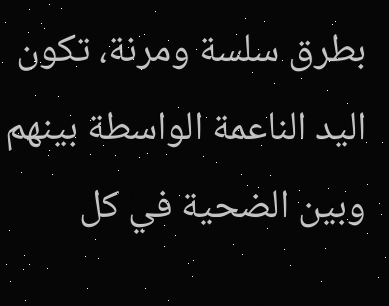بطرق سلسة ومرنة، تكون اليد الناعمة الواسطة بينهم وبين الضحية في كل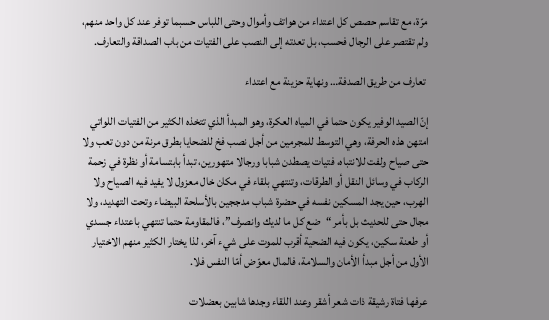مرّة، مع تقاسم حصص كل اعتداء من هواتف وأموال وحتى اللباس حسبما توفر عند كل واحد منهم، ولم تقتصر على الرجال فحسب، بل تعدته إلى النصب على الفتيات من باب الصداقة والتعارف.

 تعارف من طريق الصدفة… ونهاية حزينة مع اعتداء

إنّ الصيد الوفير يكون حتما في المياه العكرة، وهو المبدأ الذي تتخذه الكثير من الفتيات اللواتي امتهن هذه الحرفة، وهي التوسط للمجرمين من أجل نصب فخ للضحايا بطرق مرنة من دون تعب ولا حتى صياح ولفت للانتباه، فتيات يصطدن شبابا ورجالا متهورين، تبدأ بابتسامة أو نظرة في زحمة الركاب في وسائل النقل أو الطرقات، وتنتهي بلقاء في مكان خال معزول لا يفيد فيه الصياح ولا الهرب، حين يجد المسكين نفسه في حضرة شباب مدججين بالأسلحة البيضاء وتحت التهديد، ولا مجال حتى للحديث بل بأمر “ضع كل ما لديك وانصرف”، فالمقاومة حتما تنتهي باعتداء جسدي أو طعنة سكين، يكون فيه الضحية أقرب للموت على شيء آخر، لذا يختار الكثير منهم الاختيار الأول من أجل مبدأ الأمان والسلامة، فالمال معوّض أمّا النفس فلا.

عرفها فتاة رشيقة ذات شعر أشقر وعند اللقاء وجدها شابين بعضلات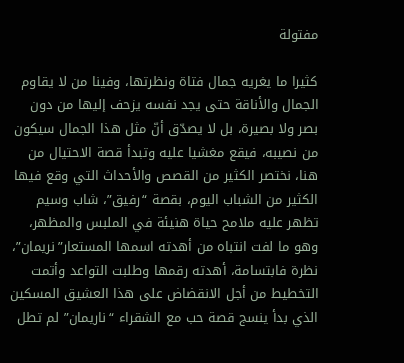مفتولة

كثيرا ما يغريه جمال فتاة ونظرتها، وفينا من لا يقاوم الجمال والأناقة حتى يجد نفسه يزحف إليها من دون بصر ولا بصيرة، بل لا يصدّق أنّ مثل هذا الجمال سيكون من نصيبه، فيقع مغشيا عليه وتبدأ قصة الاحتيال من هنا، نختصر الكثير من القصص والأحداث التي وقع فيها الكثير من الشباب اليوم، بقصة “رفيق”، شاب وسيم تظهر عليه ملامح حياة هنيئة في الملبس والمظهر، وهو ما لفت انتباه من أهدته اسمها المستعار”نريمان”، نظرة فابتسامة، أهدته رقمها وطلبت التواعد وأتمت التخطيط من أجل الانقضاض على هذا العشيق المسكين الذي بدأ ينسج قصة حب مع الشقراء “ناريمان” لم تطل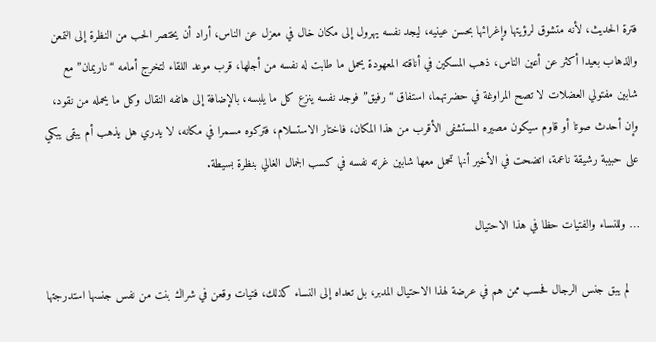فترة الحديث، لأنه متشوق لرؤيتها وإغرائها بحسن عينيه، ليجد نفسه يهرول إلى مكان خال في معزل عن الناس، أراد أن يختصر الحب من النظرة إلى التمعن والذهاب بعيدا أكثر عن أعين الناس، ذهب المسكين في أناقته المعهودة يحمل ما طابت له نفسه من أجلها، قرب موعد اللقاء لتخرج أمامه “ناريمان” مع شابين مفتولي العضلات لا تصح المراوغة في حضرتهما، استفاق “رفيق” فوجد نفسه ينزع كل ما يلبسه، بالإضافة إلى هاتفه النقال وكل ما يحمله من نقود، وإن أحدث صوتا أو قاوم سيكون مصيره المستشفى الأقرب من هذا المكان، فاختار الاستسلام، فتركوه مسمرا في مكانه، لا يدري هل يذهب أم يبقى يبكي على حبيبة رشيقة ناعمة، اتضحت في الأخير أنها تحمل معها شابين غرته نفسه في كسب الجمال الغالي بنظرة بسيطة.

… وللنساء والفتيات حظا في هذا الاحتيال

   لم يبق جنس الرجال فحسب ممن هم في عرضة لهذا الاحتيال المدبر، بل تعداه إلى النساء كذلك، فتيات وقعن في شراك بنت من نفس جنسها استدرجتها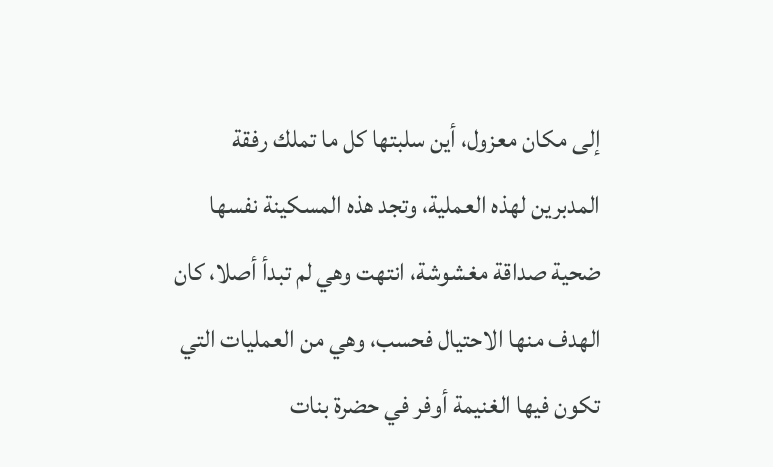إلى مكان معزول، أين سلبتها كل ما تملك رفقة المدبرين لهذه العملية، وتجد هذه المسكينة نفسها ضحية صداقة مغشوشة، انتهت وهي لم تبدأ أصلا، كان الهدف منها الاحتيال فحسب، وهي من العمليات التي تكون فيها الغنيمة أوفر في حضرة بنات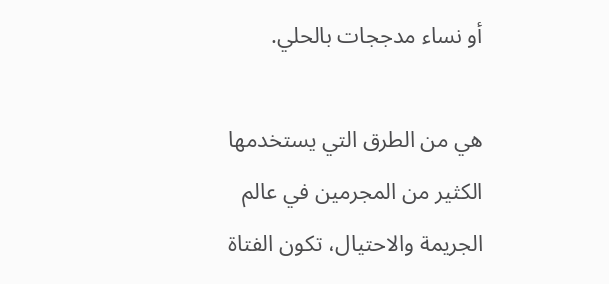أو نساء مدججات بالحلي.

هي من الطرق التي يستخدمها الكثير من المجرمين في عالم الجريمة والاحتيال، تكون الفتاة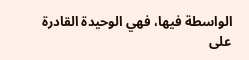الواسطة فيها، فهي الوحيدة القادرة على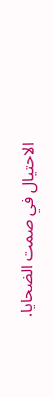الاحتيال في صمت الضحايا.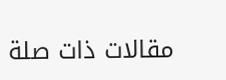مقالات ذات صلة